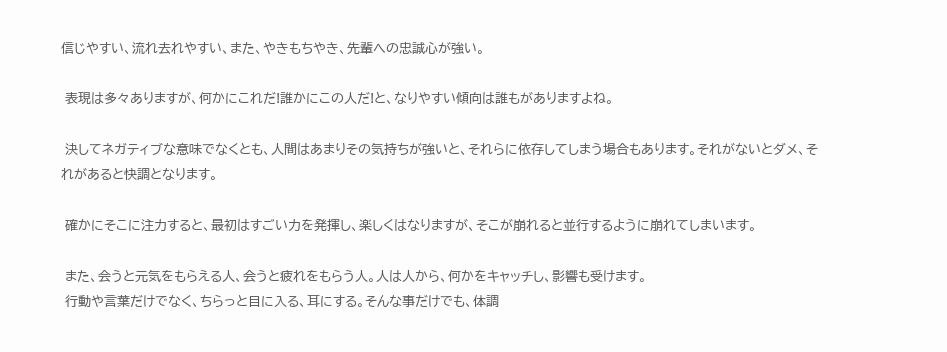信じやすい、流れ去れやすい、また、やきもちやき、先輩への忠誠心が強い。

 表現は多々ありますが、何かにこれだ!誰かにこの人だ!と、なりやすい傾向は誰もがありますよね。

 決してネガティブな意味でなくとも、人間はあまりその気持ちが強いと、それらに依存してしまう場合もあります。それがないとダメ、それがあると快調となります。

 確かにそこに注力すると、最初はすごい力を発揮し、楽しくはなりますが、そこが崩れると並行するように崩れてしまいます。

 また、会うと元気をもらえる人、会うと疲れをもらう人。人は人から、何かをキャッチし、影響も受けます。
 行動や言葉だけでなく、ちらっと目に入る、耳にする。そんな事だけでも、体調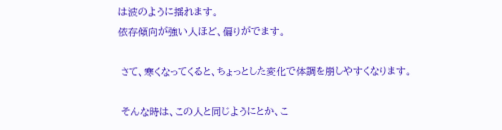は波のように揺れます。
依存傾向が強い人ほど、偏りがでます。

 さて、寒くなってくると、ちょっとした変化で体調を崩しやすくなります。

 そんな時は、この人と同じようにとか、こ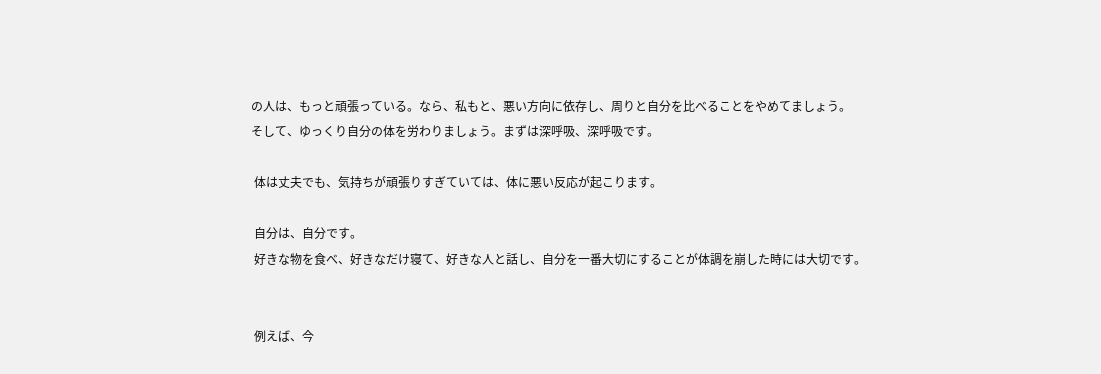の人は、もっと頑張っている。なら、私もと、悪い方向に依存し、周りと自分を比べることをやめてましょう。
そして、ゆっくり自分の体を労わりましょう。まずは深呼吸、深呼吸です。

 体は丈夫でも、気持ちが頑張りすぎていては、体に悪い反応が起こります。

 自分は、自分です。
 好きな物を食べ、好きなだけ寝て、好きな人と話し、自分を一番大切にすることが体調を崩した時には大切です。


 例えば、今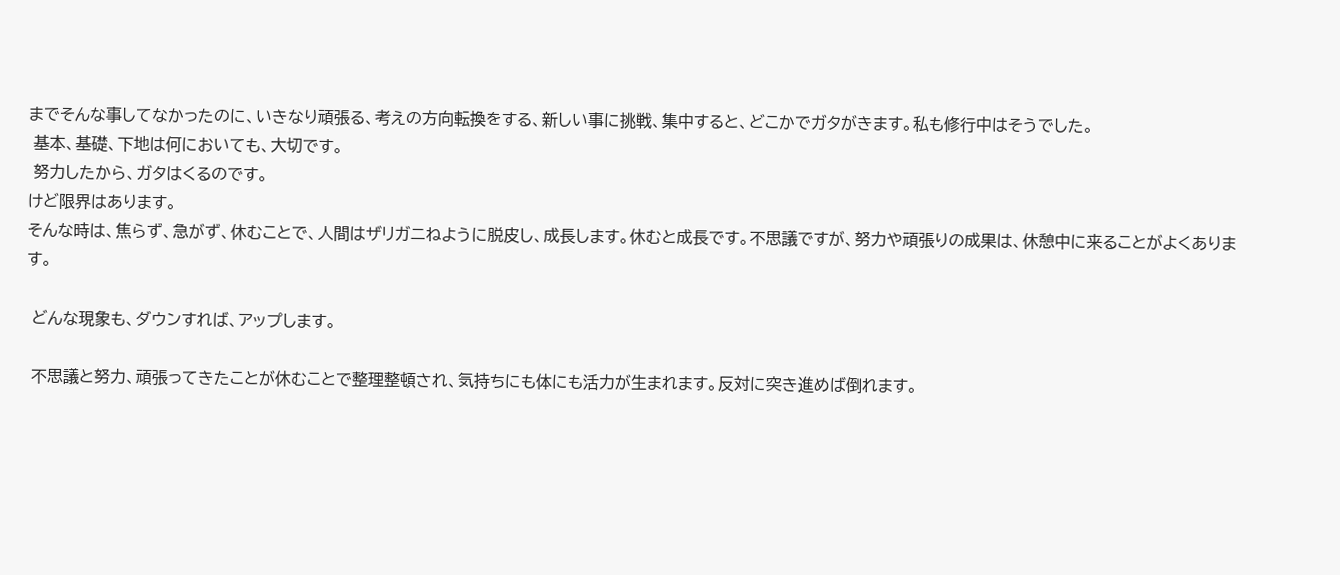までそんな事してなかったのに、いきなり頑張る、考えの方向転換をする、新しい事に挑戦、集中すると、どこかでガタがきます。私も修行中はそうでした。
 基本、基礎、下地は何においても、大切です。
 努力したから、ガタはくるのです。
けど限界はあります。
そんな時は、焦らず、急がず、休むことで、人間はザリガニねように脱皮し、成長します。休むと成長です。不思議ですが、努力や頑張りの成果は、休憩中に来ることがよくあります。

 どんな現象も、ダウンすれば、アップします。

 不思議と努力、頑張ってきたことが休むことで整理整頓され、気持ちにも体にも活力が生まれます。反対に突き進めば倒れます。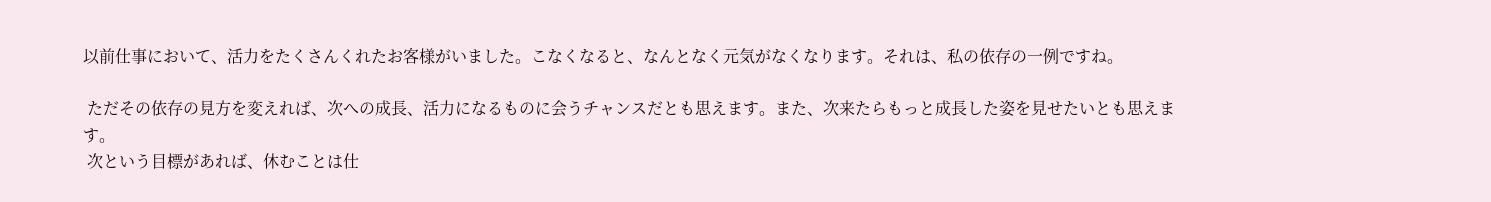以前仕事において、活力をたくさんくれたお客様がいました。こなくなると、なんとなく元気がなくなります。それは、私の依存の一例ですね。

 ただその依存の見方を変えれば、次への成長、活力になるものに会うチャンスだとも思えます。また、次来たらもっと成長した姿を見せたいとも思えます。
 次という目標があれば、休むことは仕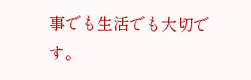事でも生活でも大切です。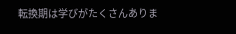転換期は学びがたくさんありま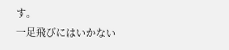す。
一足飛びにはいかない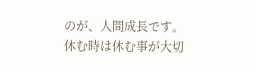のが、人間成長です。休む時は休む事が大切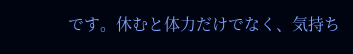です。休むと体力だけでなく、気持ち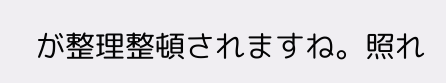が整理整頓されますね。照れ